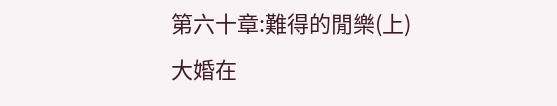第六十章:難得的閒樂(上)
大婚在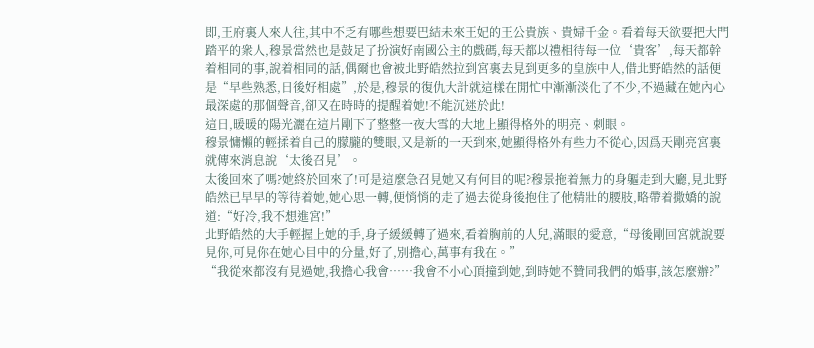即,王府裏人來人往,其中不乏有哪些想要巴結未來王妃的王公貴族、貴婦千金。看着每天欲要把大門踏平的衆人,穆景當然也是鼓足了扮演好南國公主的戲碼,每天都以禮相待每一位‘貴客’,每天都幹着相同的事,說着相同的話,偶爾也會被北野皓然拉到宮裏去見到更多的皇族中人,借北野皓然的話便是“早些熟悉,日後好相處”,於是,穆景的復仇大計就這樣在閒忙中漸漸淡化了不少,不過藏在她內心最深處的那個聲音,卻又在時時的提醒着她!不能沉迷於此!
這日,暖暖的陽光灑在這片剛下了整整一夜大雪的大地上顯得格外的明亮、刺眼。
穆景慵懶的輕揉着自己的朦朧的雙眼,又是新的一天到來,她顯得格外有些力不從心,因爲天剛亮宮裏就傳來消息說‘太後召見’。
太後回來了嗎?她終於回來了!可是這麼急召見她又有何目的呢?穆景拖着無力的身軀走到大廳,見北野皓然已早早的等待着她,她心思一轉,便悄悄的走了過去從身後抱住了他精壯的腰肢,略帶着撒嬌的說道:“好冷,我不想進宮!”
北野皓然的大手輕握上她的手,身子緩緩轉了過來,看着胸前的人兒,滿眼的愛意,“母後剛回宮就說要見你,可見你在她心目中的分量,好了,別擔心,萬事有我在。”
“我從來都沒有見過她,我擔心我會……我會不小心頂撞到她,到時她不贊同我們的婚事,該怎麼辦?”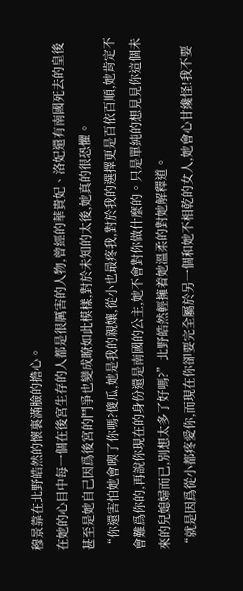穆景靠在北野皓然的懷裏滿臉的擔心。
在她的心目中每一個在後宮生存的人都是很厲害的人物,曾經的華貴妃、洛妃還有南國死去的皇後甚至是她自己因爲後宮的鬥爭也變成瞭如此模樣,對於未知的太後,她真的很恐懼。
“你還害怕她會喫了你嗎?傻瓜,她是我的親孃,從小也最疼我,對於我的選擇更是百依百順,她肯定不會難爲你的,再說你現在的身份還是南國的公主,她不會對你做什麼的。只是單純的想見見你這個未來的兒媳婦而已,別想太多了好嗎?”北野皓然輕擁着她溫柔的對她解釋道。
“就是因爲從小都疼愛你,而現在你卻要完全屬於另一個和她不相乾的女人,她會心甘纔怪!我不要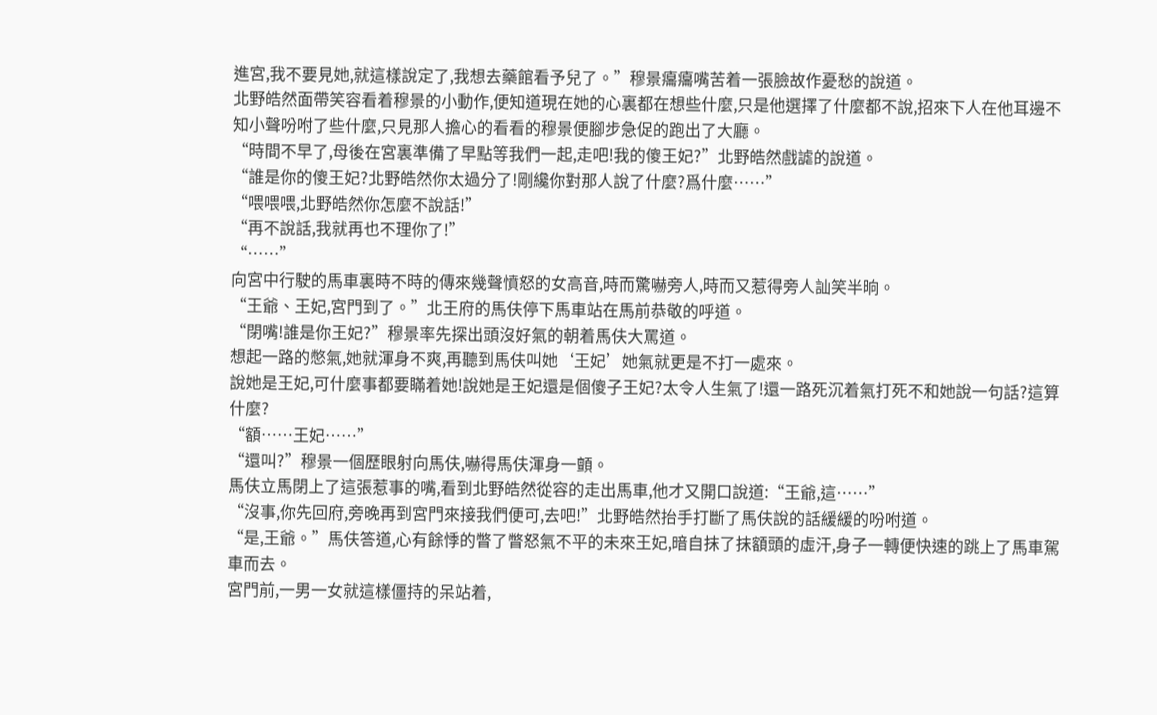進宮,我不要見她,就這樣說定了,我想去藥館看予兒了。”穆景癟癟嘴苦着一張臉故作憂愁的說道。
北野皓然面帶笑容看着穆景的小動作,便知道現在她的心裏都在想些什麼,只是他選擇了什麼都不說,招來下人在他耳邊不知小聲吩咐了些什麼,只見那人擔心的看看的穆景便腳步急促的跑出了大廳。
“時間不早了,母後在宮裏準備了早點等我們一起,走吧!我的傻王妃?”北野皓然戲謔的說道。
“誰是你的傻王妃?北野皓然你太過分了!剛纔你對那人說了什麼?爲什麼……”
“喂喂喂,北野皓然你怎麼不說話!”
“再不說話,我就再也不理你了!”
“……”
向宮中行駛的馬車裏時不時的傳來幾聲憤怒的女高音,時而驚嚇旁人,時而又惹得旁人訕笑半晌。
“王爺、王妃,宮門到了。”北王府的馬伕停下馬車站在馬前恭敬的呼道。
“閉嘴!誰是你王妃?”穆景率先探出頭沒好氣的朝着馬伕大罵道。
想起一路的憋氣,她就渾身不爽,再聽到馬伕叫她‘王妃’她氣就更是不打一處來。
說她是王妃,可什麼事都要瞞着她!說她是王妃還是個傻子王妃?太令人生氣了!還一路死沉着氣打死不和她說一句話?這算什麼?
“額……王妃……”
“還叫?”穆景一個歷眼射向馬伕,嚇得馬伕渾身一顫。
馬伕立馬閉上了這張惹事的嘴,看到北野皓然從容的走出馬車,他才又開口說道:“王爺,這……”
“沒事,你先回府,旁晚再到宮門來接我們便可,去吧!”北野皓然抬手打斷了馬伕說的話緩緩的吩咐道。
“是,王爺。”馬伕答道,心有餘悸的瞥了瞥怒氣不平的未來王妃,暗自抹了抹額頭的虛汗,身子一轉便快速的跳上了馬車駕車而去。
宮門前,一男一女就這樣僵持的呆站着,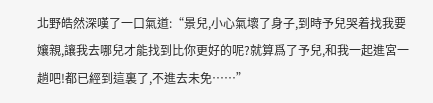北野皓然深嘆了一口氣道:“景兒,小心氣壞了身子,到時予兒哭着找我要孃親,讓我去哪兒才能找到比你更好的呢?就算爲了予兒,和我一起進宮一趟吧!都已經到這裏了,不進去未免……”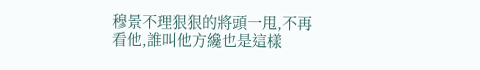穆景不理狠狠的將頭一甩,不再看他,誰叫他方纔也是這樣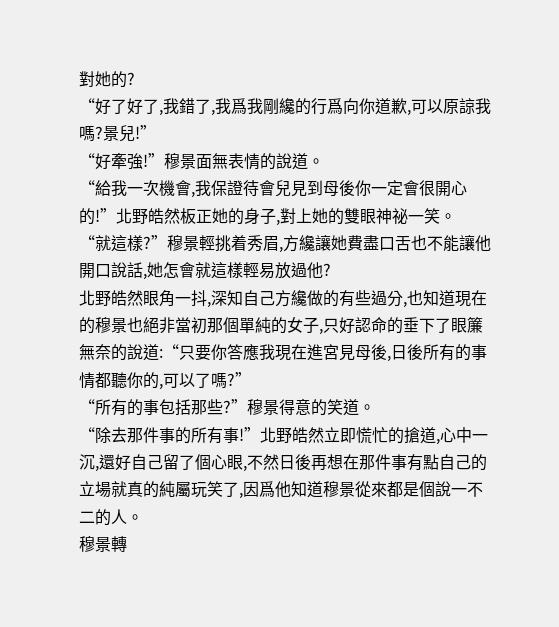對她的?
“好了好了,我錯了,我爲我剛纔的行爲向你道歉,可以原諒我嗎?景兒!”
“好牽強!”穆景面無表情的說道。
“給我一次機會,我保證待會兒見到母後你一定會很開心的!”北野皓然板正她的身子,對上她的雙眼神祕一笑。
“就這樣?”穆景輕挑着秀眉,方纔讓她費盡口舌也不能讓他開口說話,她怎會就這樣輕易放過他?
北野皓然眼角一抖,深知自己方纔做的有些過分,也知道現在的穆景也絕非當初那個單純的女子,只好認命的垂下了眼簾無奈的說道:“只要你答應我現在進宮見母後,日後所有的事情都聽你的,可以了嗎?”
“所有的事包括那些?”穆景得意的笑道。
“除去那件事的所有事!”北野皓然立即慌忙的搶道,心中一沉,還好自己留了個心眼,不然日後再想在那件事有點自己的立場就真的純屬玩笑了,因爲他知道穆景從來都是個說一不二的人。
穆景轉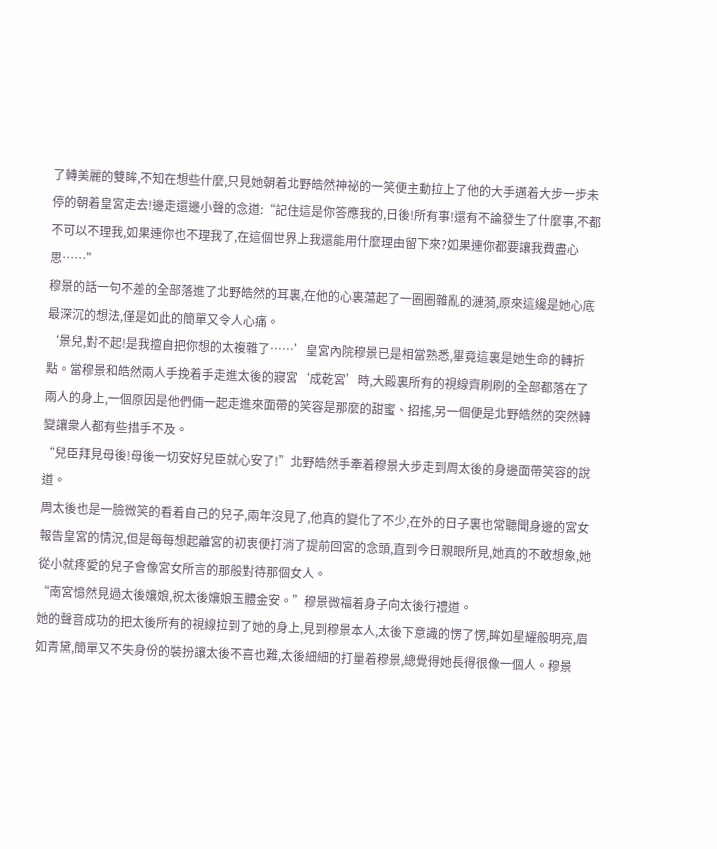了轉美麗的雙眸,不知在想些什麼,只見她朝着北野皓然神祕的一笑便主動拉上了他的大手邁着大步一步未停的朝着皇宮走去!邊走還邊小聲的念道:“記住這是你答應我的,日後!所有事!還有不論發生了什麼事,不都不可以不理我,如果連你也不理我了,在這個世界上我還能用什麼理由留下來?如果連你都要讓我費盡心思……”
穆景的話一句不差的全部落進了北野皓然的耳裏,在他的心裏蕩起了一圈圈雜亂的漣漪,原來這纔是她心底最深沉的想法,僅是如此的簡單又令人心痛。
‘景兒,對不起!是我擅自把你想的太複雜了……’皇宮內院穆景已是相當熟悉,畢竟這裏是她生命的轉折點。當穆景和皓然兩人手挽着手走進太後的寢宮‘成乾宮’時,大殿裏所有的視線齊刷刷的全部都落在了兩人的身上,一個原因是他們倆一起走進來面帶的笑容是那麼的甜蜜、招搖,另一個便是北野皓然的突然轉變讓衆人都有些措手不及。
“兒臣拜見母後!母後一切安好兒臣就心安了!”北野皓然手牽着穆景大步走到周太後的身邊面帶笑容的說道。
周太後也是一臉微笑的看着自己的兒子,兩年沒見了,他真的變化了不少,在外的日子裏也常聽聞身邊的宮女報告皇宮的情況,但是每每想起離宮的初衷便打消了提前回宮的念頭,直到今日親眼所見,她真的不敢想象,她從小就疼愛的兒子會像宮女所言的那般對待那個女人。
“南宮憶然見過太後孃娘,祝太後孃娘玉體金安。”穆景微福着身子向太後行禮道。
她的聲音成功的把太後所有的視線拉到了她的身上,見到穆景本人,太後下意識的愣了愣,眸如星耀般明亮,眉如青黛,簡單又不失身份的裝扮讓太後不喜也難,太後細細的打量着穆景,總覺得她長得很像一個人。穆景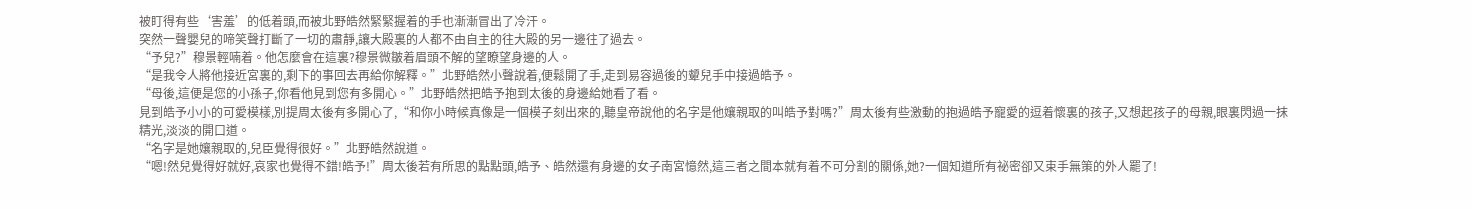被盯得有些‘害羞’的低着頭,而被北野皓然緊緊握着的手也漸漸冒出了冷汗。
突然一聲嬰兒的啼笑聲打斷了一切的肅靜,讓大殿裏的人都不由自主的往大殿的另一邊往了過去。
“予兒?”穆景輕喃着。他怎麼會在這裏?穆景微皺着眉頭不解的望瞭望身邊的人。
“是我令人將他接近宮裏的,剩下的事回去再給你解釋。”北野皓然小聲說着,便鬆開了手,走到易容過後的顰兒手中接過皓予。
“母後,這便是您的小孫子,你看他見到您有多開心。”北野皓然把皓予抱到太後的身邊給她看了看。
見到皓予小小的可愛模樣,別提周太後有多開心了,“和你小時候真像是一個模子刻出來的,聽皇帝說他的名字是他孃親取的叫皓予對嗎?”周太後有些激動的抱過皓予寵愛的逗着懷裏的孩子,又想起孩子的母親,眼裏閃過一抹精光,淡淡的開口道。
“名字是她孃親取的,兒臣覺得很好。”北野皓然說道。
“嗯!然兒覺得好就好,哀家也覺得不錯!皓予!”周太後若有所思的點點頭,皓予、皓然還有身邊的女子南宮憶然,這三者之間本就有着不可分割的關係,她?一個知道所有祕密卻又束手無策的外人罷了!